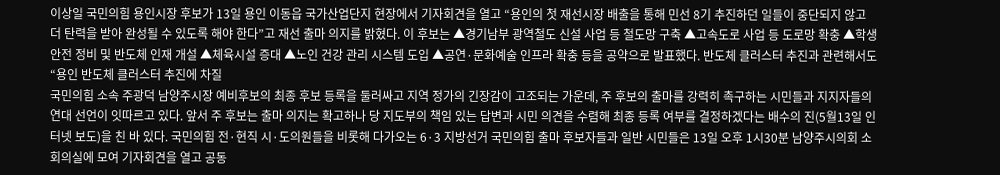이상일 국민의힘 용인시장 후보가 13일 용인 이동읍 국가산업단지 현장에서 기자회견을 열고 “용인의 첫 재선시장 배출을 통해 민선 8기 추진하던 일들이 중단되지 않고 더 탄력을 받아 완성될 수 있도록 해야 한다”고 재선 출마 의지를 밝혔다. 이 후보는 ▲경기남부 광역철도 신설 사업 등 철도망 구축 ▲고속도로 사업 등 도로망 확충 ▲학생 안전 정비 및 반도체 인재 개설 ▲체육시설 증대 ▲노인 건강 관리 시스템 도입 ▲공연·문화예술 인프라 확충 등을 공약으로 발표했다. 반도체 클러스터 추진과 관련해서도 “용인 반도체 클러스터 추진에 차질
국민의힘 소속 주광덕 남양주시장 예비후보의 최종 후보 등록을 둘러싸고 지역 정가의 긴장감이 고조되는 가운데, 주 후보의 출마를 강력히 촉구하는 시민들과 지지자들의 연대 선언이 잇따르고 있다. 앞서 주 후보는 출마 의지는 확고하나 당 지도부의 책임 있는 답변과 시민 의견을 수렴해 최종 등록 여부를 결정하겠다는 배수의 진(5월13일 인터넷 보도)을 친 바 있다. 국민의힘 전·현직 시·도의원들을 비롯해 다가오는 6·3 지방선거 국민의힘 출마 후보자들과 일반 시민들은 13일 오후 1시30분 남양주시의회 소회의실에 모여 기자회견을 열고 공동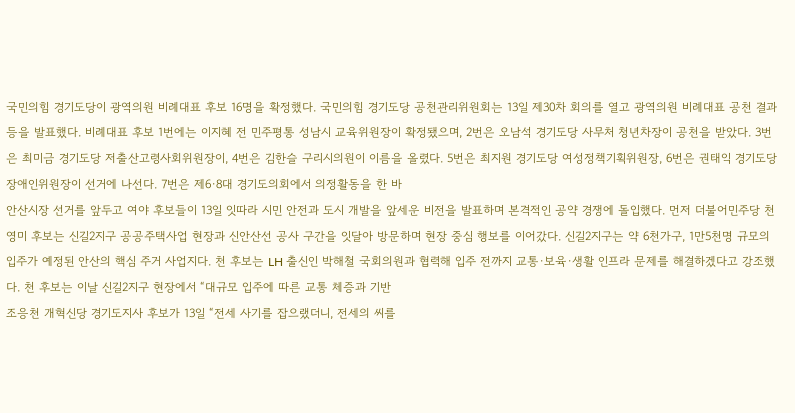국민의힘 경기도당이 광역의원 비례대표 후보 16명을 확정했다. 국민의힘 경기도당 공천관리위원회는 13일 제30차 회의를 열고 광역의원 비례대표 공천 결과 등을 발표했다. 비례대표 후보 1번에는 이지혜 전 민주평통 성남시 교육위원장이 확정됐으며, 2번은 오남석 경기도당 사무처 청년차장이 공천을 받았다. 3번은 최미금 경기도당 저출산고령사회위원장이, 4번은 김한슬 구리시의원이 이름을 올렸다. 5번은 최지원 경기도당 여성정책기획위원장, 6번은 권태익 경기도당 장애인위원장이 선거에 나선다. 7번은 제6·8대 경기도의회에서 의정활동을 한 바
안산시장 선거를 앞두고 여야 후보들이 13일 잇따라 시민 안전과 도시 개발을 앞세운 비전을 발표하며 본격적인 공약 경쟁에 돌입했다. 먼저 더불어민주당 천영미 후보는 신길2지구 공공주택사업 현장과 신안산선 공사 구간을 잇달아 방문하며 현장 중심 행보를 이어갔다. 신길2지구는 약 6천가구, 1만5천명 규모의 입주가 예정된 안산의 핵심 주거 사업지다. 천 후보는 LH 출신인 박해철 국회의원과 협력해 입주 전까지 교통·보육·생활 인프라 문제를 해결하겠다고 강조했다. 천 후보는 이날 신길2지구 현장에서 “대규모 입주에 따른 교통 체증과 기반
조응천 개혁신당 경기도지사 후보가 13일 “전세 사기를 잡으랬더니, 전세의 씨를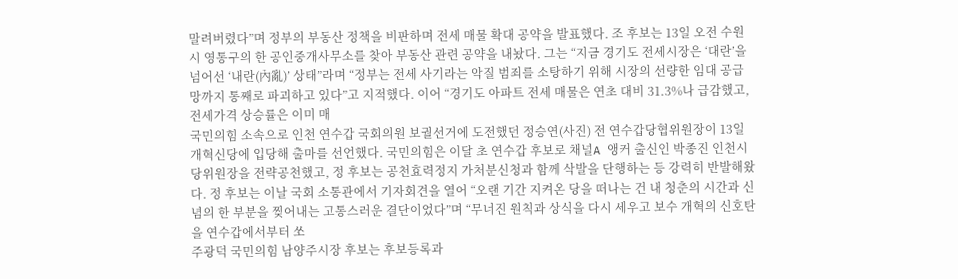말려버렸다”며 정부의 부동산 정책을 비판하며 전세 매물 확대 공약을 발표했다. 조 후보는 13일 오전 수원시 영통구의 한 공인중개사무소를 찾아 부동산 관련 공약을 내놨다. 그는 “지금 경기도 전세시장은 ‘대란’을 넘어선 ‘내란(內亂)’ 상태”라며 “정부는 전세 사기라는 악질 범죄를 소탕하기 위해 시장의 선량한 임대 공급망까지 통째로 파괴하고 있다”고 지적했다. 이어 “경기도 아파트 전세 매물은 연초 대비 31.3%나 급감했고, 전세가격 상승률은 이미 매
국민의힘 소속으로 인천 연수갑 국회의원 보궐선거에 도전했던 정승연(사진) 전 연수갑당협위원장이 13일 개혁신당에 입당해 출마를 선언했다. 국민의힘은 이달 초 연수갑 후보로 채널A 앵커 출신인 박종진 인천시당위원장을 전략공천했고, 정 후보는 공천효력정지 가처분신청과 함께 삭발을 단행하는 등 강력히 반발해왔다. 정 후보는 이날 국회 소통관에서 기자회견을 열어 “오랜 기간 지켜온 당을 떠나는 건 내 청춘의 시간과 신념의 한 부분을 찢어내는 고통스러운 결단이었다”며 “무너진 원칙과 상식을 다시 세우고 보수 개혁의 신호탄을 연수갑에서부터 쏘
주광덕 국민의힘 남양주시장 후보는 후보등록과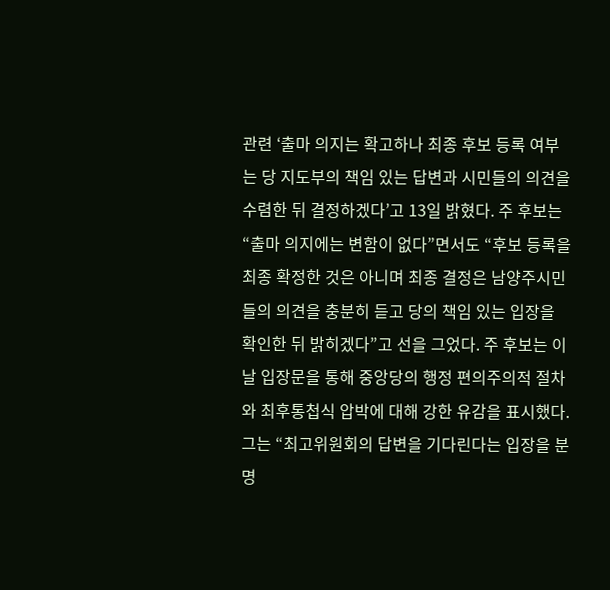관련 ‘출마 의지는 확고하나 최종 후보 등록 여부는 당 지도부의 책임 있는 답변과 시민들의 의견을 수렴한 뒤 결정하겠다’고 13일 밝혔다. 주 후보는 “출마 의지에는 변함이 없다”면서도 “후보 등록을 최종 확정한 것은 아니며 최종 결정은 남양주시민들의 의견을 충분히 듣고 당의 책임 있는 입장을 확인한 뒤 밝히겠다”고 선을 그었다. 주 후보는 이날 입장문을 통해 중앙당의 행정 편의주의적 절차와 최후통첩식 압박에 대해 강한 유감을 표시했다. 그는 “최고위원회의 답변을 기다린다는 입장을 분명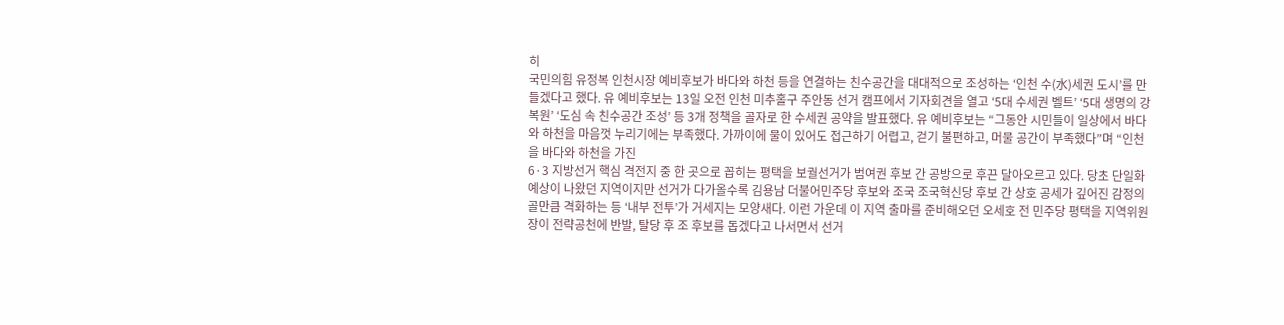히
국민의힘 유정복 인천시장 예비후보가 바다와 하천 등을 연결하는 친수공간을 대대적으로 조성하는 ‘인천 수(水)세권 도시’를 만들겠다고 했다. 유 예비후보는 13일 오전 인천 미추홀구 주안동 선거 캠프에서 기자회견을 열고 ‘5대 수세권 벨트’ ‘5대 생명의 강 복원’ ‘도심 속 친수공간 조성’ 등 3개 정책을 골자로 한 수세권 공약을 발표했다. 유 예비후보는 “그동안 시민들이 일상에서 바다와 하천을 마음껏 누리기에는 부족했다. 가까이에 물이 있어도 접근하기 어렵고, 걷기 불편하고, 머물 공간이 부족했다”며 “인천을 바다와 하천을 가진
6·3 지방선거 핵심 격전지 중 한 곳으로 꼽히는 평택을 보궐선거가 범여권 후보 간 공방으로 후끈 달아오르고 있다. 당초 단일화 예상이 나왔던 지역이지만 선거가 다가올수록 김용남 더불어민주당 후보와 조국 조국혁신당 후보 간 상호 공세가 깊어진 감정의 골만큼 격화하는 등 ‘내부 전투’가 거세지는 모양새다. 이런 가운데 이 지역 출마를 준비해오던 오세호 전 민주당 평택을 지역위원장이 전략공천에 반발, 탈당 후 조 후보를 돕겠다고 나서면서 선거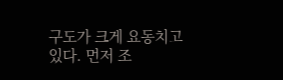구도가 크게 요동치고 있다. 먼저 조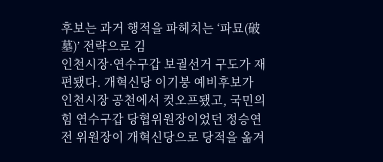후보는 과거 행적을 파헤치는 ‘파묘(破墓)’ 전략으로 김
인천시장·연수구갑 보궐선거 구도가 재편됐다. 개혁신당 이기붕 예비후보가 인천시장 공천에서 컷오프됐고, 국민의힘 연수구갑 당협위원장이었던 정승연 전 위원장이 개혁신당으로 당적을 옮겨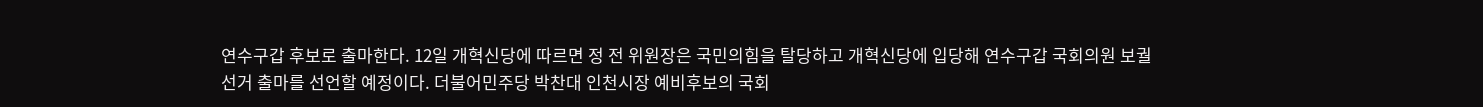연수구갑 후보로 출마한다. 12일 개혁신당에 따르면 정 전 위원장은 국민의힘을 탈당하고 개혁신당에 입당해 연수구갑 국회의원 보궐선거 출마를 선언할 예정이다. 더불어민주당 박찬대 인천시장 예비후보의 국회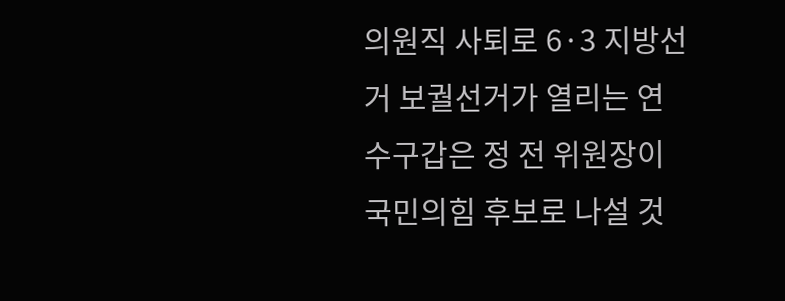의원직 사퇴로 6·3 지방선거 보궐선거가 열리는 연수구갑은 정 전 위원장이 국민의힘 후보로 나설 것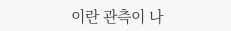이란 관측이 나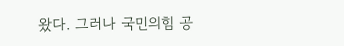왔다. 그러나 국민의힘 공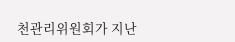천관리위원회가 지난